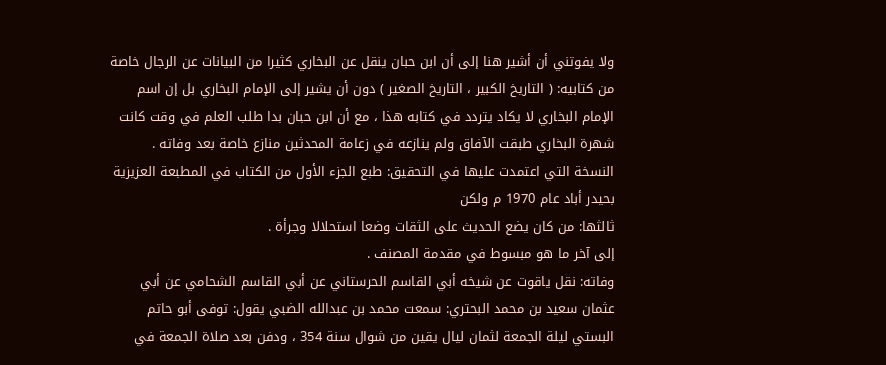ولا يفوتني أن أشير هنا إلى أن ابن حبان ينقل عن البخاري كثيرا من البيانات عن الرجال خاصة من كتابيه: ( التاريخ الكبير ، التاريخ الصغير ) دون أن يشير إلى الإمام البخاري بل إن اسم الإمام البخاري لا يكاد يتردد في كتابه هذا ، مع أن ابن حبان بدا طلب العلم في وقت كانت شهرة البخاري طبقت الآفاق ولم ينازعه في زعامة المحدثين منازع خاصة بعد وفاته .
النسخة التي اعتمدت عليها في التحقيق: طبع الجزء الأول من الكتاب في المطبعة العزيزية بحيدر أباد عام 1970 م ولكن
ثالثها: من كان يضع الحديث على الثقات وضعا استحلالا وجرأة .
إلى آخر ما هو مبسوط في مقدمة المصنف .
وفاته: نقل ياقوت عن شيخه أبي القاسم الحرستاني عن أبي القاسم الشحامي عن أبي عثمان سعيد بن محمد البحتري: سمعت محمد بن عبدالله الضبي يقول: توفى أبو حاتم البستي ليلة الجمعة لثمان ليال يقين من شوال سنة 354 ، ودفن بعد صلاة الجمعة في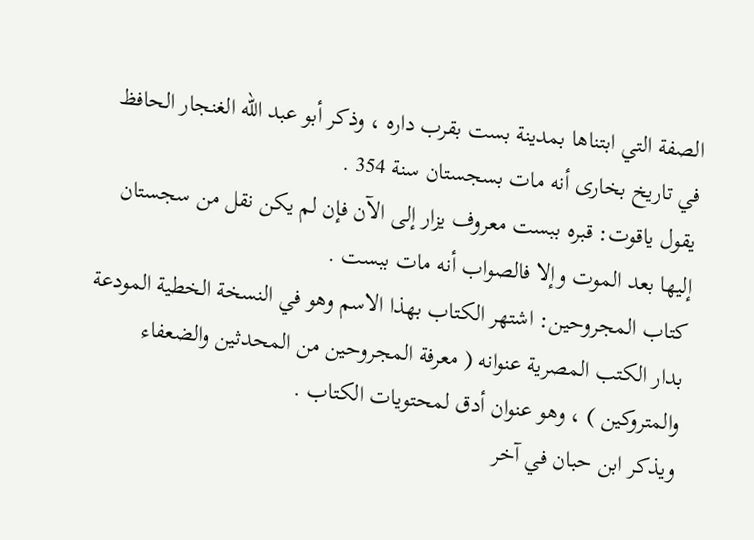الصفة التي ابتناها بمدينة بست بقرب داره ، وذكر أبو عبد الله الغنجار الحافظ في تاريخ بخارى أنه مات بسجستان سنة 354 .
يقول ياقوت: قبره ببست معروف يزار إلى الآن فإن لم يكن نقل من سجستان إليها بعد الموت وإلا فالصواب أنه مات ببست .
كتاب المجروحين: اشتهر الكتاب بهذا الاسم وهو في النسخة الخطية المودعة بدار الكتب المصرية عنوانه ( معرفة المجروحين من المحدثين والضعفاء والمتروكين ) ، وهو عنوان أدق لمحتويات الكتاب .
ويذكر ابن حبان في آخر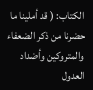الكتاب: ( قد أملينا ما حضرنا من ذكر الضعفاء والمتروكين وأضداد العدول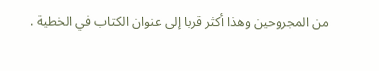من المجروحين وهذا أكثر قربا إلى عنوان الكتاب في الخطية .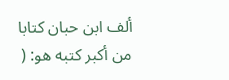ألف ابن حبان كتابا من أكبر كتبه هو: (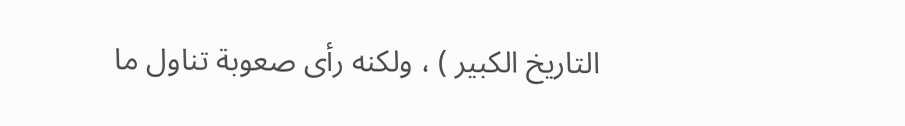التاريخ الكبير ) ، ولكنه رأى صعوبة تناول ما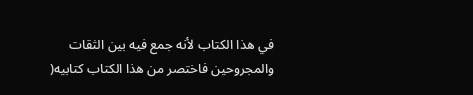في هذا الكتاب لأنه جمع فيه بين الثقات والمجروحين فاختصر من هذا الكتاب كتابيه(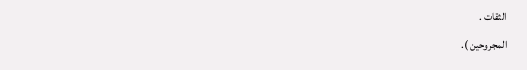الثقات .
المجروحين ).